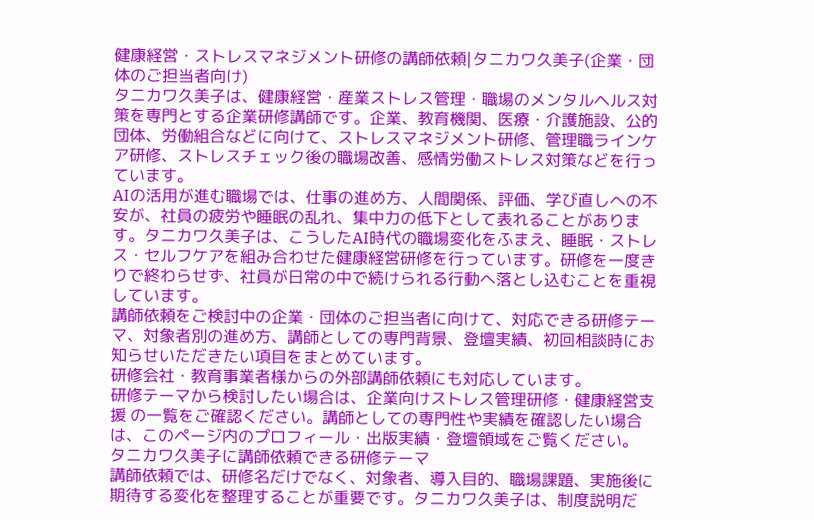健康経営・ストレスマネジメント研修の講師依頼|タニカワ久美子(企業・団体のご担当者向け)
タニカワ久美子は、健康経営・産業ストレス管理・職場のメンタルヘルス対策を専門とする企業研修講師です。企業、教育機関、医療・介護施設、公的団体、労働組合などに向けて、ストレスマネジメント研修、管理職ラインケア研修、ストレスチェック後の職場改善、感情労働ストレス対策などを行っています。
AIの活用が進む職場では、仕事の進め方、人間関係、評価、学び直しへの不安が、社員の疲労や睡眠の乱れ、集中力の低下として表れることがあります。タニカワ久美子は、こうしたAI時代の職場変化をふまえ、睡眠・ストレス・セルフケアを組み合わせた健康経営研修を行っています。研修を一度きりで終わらせず、社員が日常の中で続けられる行動へ落とし込むことを重視しています。
講師依頼をご検討中の企業・団体のご担当者に向けて、対応できる研修テーマ、対象者別の進め方、講師としての専門背景、登壇実績、初回相談時にお知らせいただきたい項目をまとめています。
研修会社・教育事業者様からの外部講師依頼にも対応しています。
研修テーマから検討したい場合は、企業向けストレス管理研修・健康経営支援 の一覧をご確認ください。講師としての専門性や実績を確認したい場合は、このページ内のプロフィール・出版実績・登壇領域をご覧ください。
タニカワ久美子に講師依頼できる研修テーマ
講師依頼では、研修名だけでなく、対象者、導入目的、職場課題、実施後に期待する変化を整理することが重要です。タニカワ久美子は、制度説明だ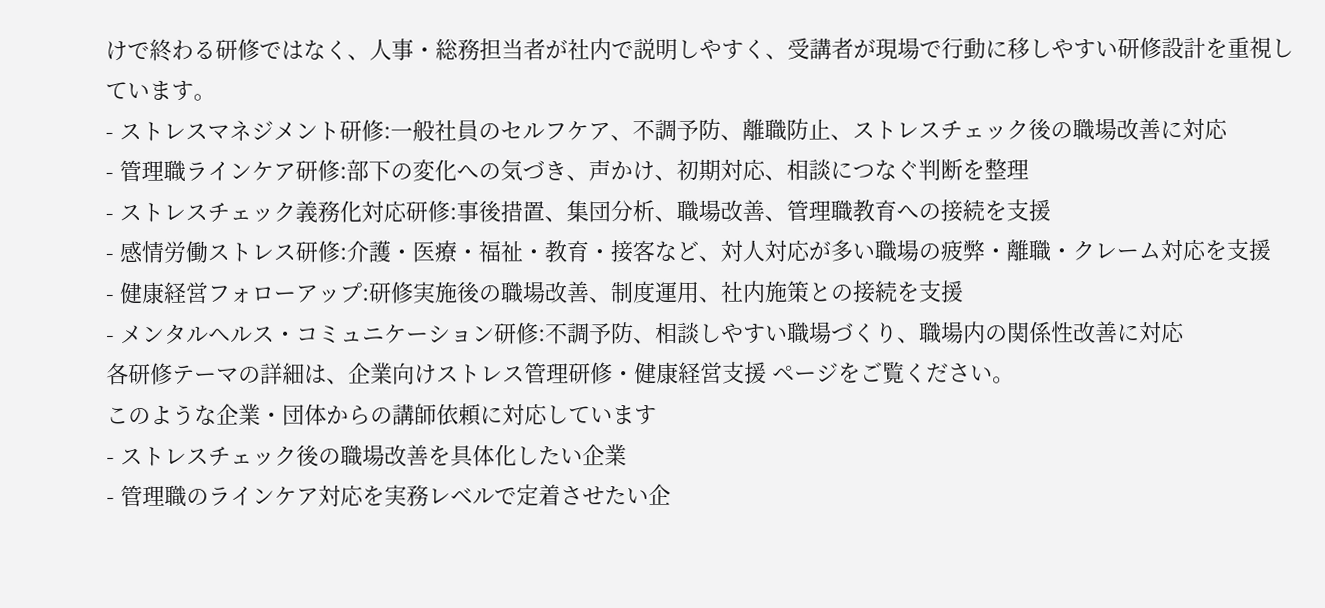けで終わる研修ではなく、人事・総務担当者が社内で説明しやすく、受講者が現場で行動に移しやすい研修設計を重視しています。
- ストレスマネジメント研修:一般社員のセルフケア、不調予防、離職防止、ストレスチェック後の職場改善に対応
- 管理職ラインケア研修:部下の変化への気づき、声かけ、初期対応、相談につなぐ判断を整理
- ストレスチェック義務化対応研修:事後措置、集団分析、職場改善、管理職教育への接続を支援
- 感情労働ストレス研修:介護・医療・福祉・教育・接客など、対人対応が多い職場の疲弊・離職・クレーム対応を支援
- 健康経営フォローアップ:研修実施後の職場改善、制度運用、社内施策との接続を支援
- メンタルヘルス・コミュニケーション研修:不調予防、相談しやすい職場づくり、職場内の関係性改善に対応
各研修テーマの詳細は、企業向けストレス管理研修・健康経営支援 ページをご覧ください。
このような企業・団体からの講師依頼に対応しています
- ストレスチェック後の職場改善を具体化したい企業
- 管理職のラインケア対応を実務レベルで定着させたい企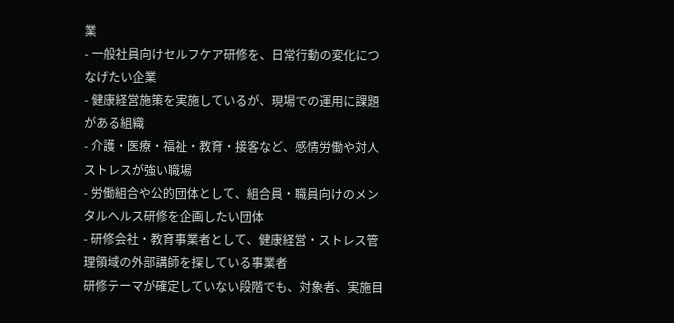業
- 一般社員向けセルフケア研修を、日常行動の変化につなげたい企業
- 健康経営施策を実施しているが、現場での運用に課題がある組織
- 介護・医療・福祉・教育・接客など、感情労働や対人ストレスが強い職場
- 労働組合や公的団体として、組合員・職員向けのメンタルヘルス研修を企画したい団体
- 研修会社・教育事業者として、健康経営・ストレス管理領域の外部講師を探している事業者
研修テーマが確定していない段階でも、対象者、実施目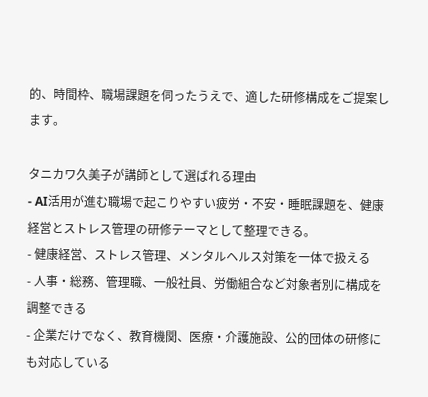的、時間枠、職場課題を伺ったうえで、適した研修構成をご提案します。

タニカワ久美子が講師として選ばれる理由
- AI活用が進む職場で起こりやすい疲労・不安・睡眠課題を、健康経営とストレス管理の研修テーマとして整理できる。
- 健康経営、ストレス管理、メンタルヘルス対策を一体で扱える
- 人事・総務、管理職、一般社員、労働組合など対象者別に構成を調整できる
- 企業だけでなく、教育機関、医療・介護施設、公的団体の研修にも対応している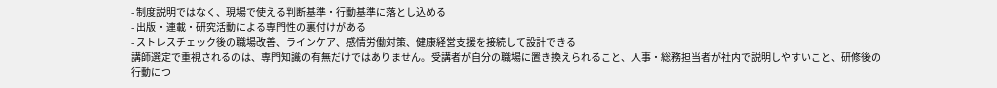- 制度説明ではなく、現場で使える判断基準・行動基準に落とし込める
- 出版・連載・研究活動による専門性の裏付けがある
- ストレスチェック後の職場改善、ラインケア、感情労働対策、健康経営支援を接続して設計できる
講師選定で重視されるのは、専門知識の有無だけではありません。受講者が自分の職場に置き換えられること、人事・総務担当者が社内で説明しやすいこと、研修後の行動につ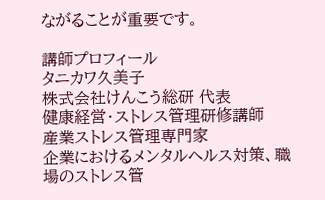ながることが重要です。

講師プロフィール
タニカワ久美子
株式会社けんこう総研 代表
健康経営・ストレス管理研修講師
産業ストレス管理専門家
企業におけるメンタルヘルス対策、職場のストレス管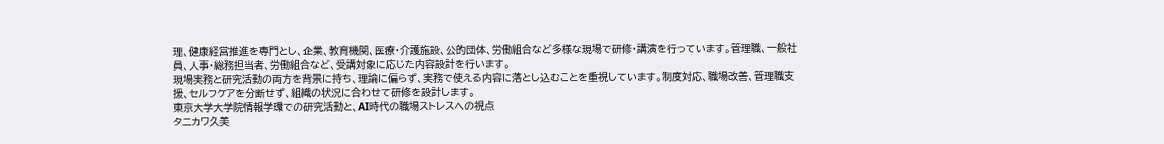理、健康経営推進を専門とし、企業、教育機関、医療・介護施設、公的団体、労働組合など多様な現場で研修・講演を行っています。管理職、一般社員、人事・総務担当者、労働組合など、受講対象に応じた内容設計を行います。
現場実務と研究活動の両方を背景に持ち、理論に偏らず、実務で使える内容に落とし込むことを重視しています。制度対応、職場改善、管理職支援、セルフケアを分断せず、組織の状況に合わせて研修を設計します。
東京大学大学院情報学環での研究活動と、AI時代の職場ストレスへの視点
タニカワ久美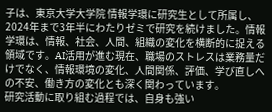子は、東京大学大学院 情報学環に研究生として所属し、2024年まで3年半にわたりゼミで研究を続けました。情報学環は、情報、社会、人間、組織の変化を横断的に捉える領域です。AI活用が進む現在、職場のストレスは業務量だけでなく、情報環境の変化、人間関係、評価、学び直しへの不安、働き方の変化とも深く関わっています。
研究活動に取り組む過程では、自身も強い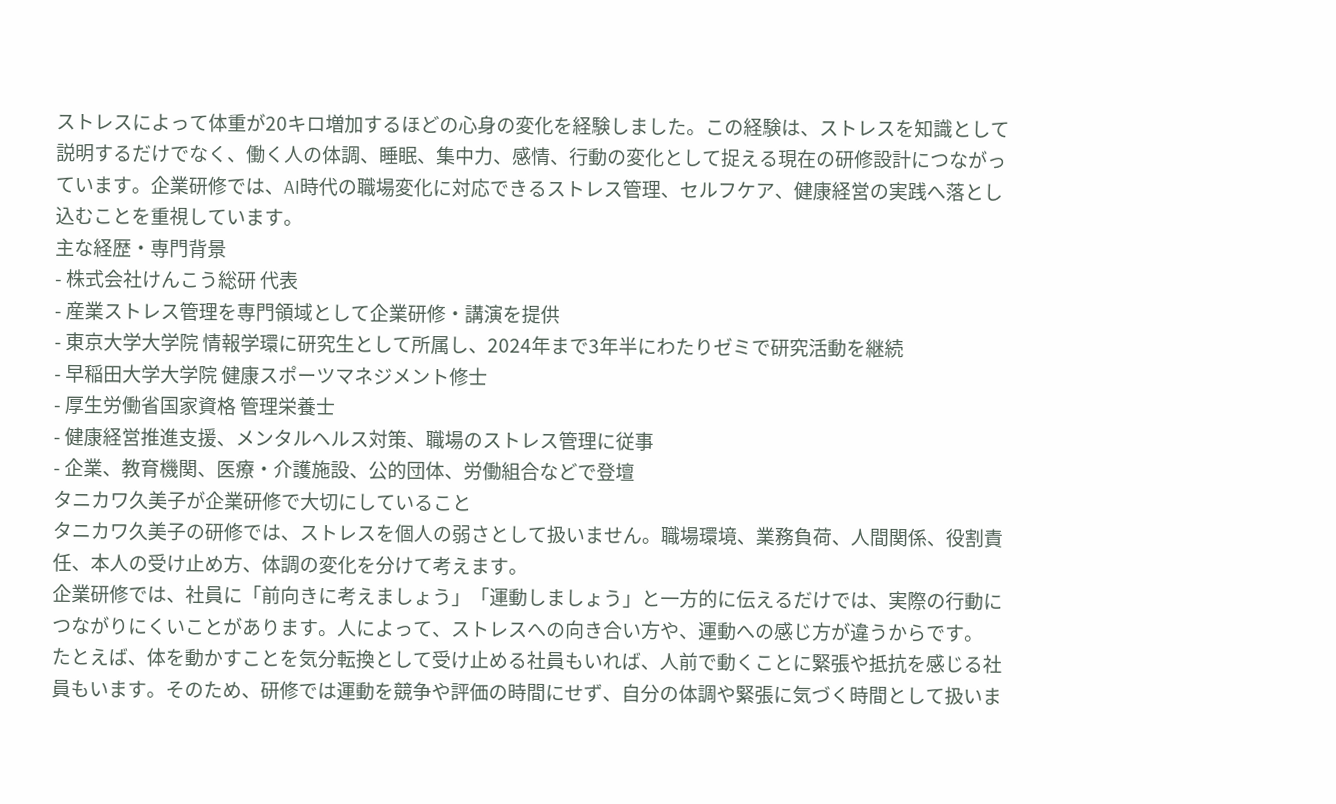ストレスによって体重が20キロ増加するほどの心身の変化を経験しました。この経験は、ストレスを知識として説明するだけでなく、働く人の体調、睡眠、集中力、感情、行動の変化として捉える現在の研修設計につながっています。企業研修では、AI時代の職場変化に対応できるストレス管理、セルフケア、健康経営の実践へ落とし込むことを重視しています。
主な経歴・専門背景
- 株式会社けんこう総研 代表
- 産業ストレス管理を専門領域として企業研修・講演を提供
- 東京大学大学院 情報学環に研究生として所属し、2024年まで3年半にわたりゼミで研究活動を継続
- 早稲田大学大学院 健康スポーツマネジメント修士
- 厚生労働省国家資格 管理栄養士
- 健康経営推進支援、メンタルヘルス対策、職場のストレス管理に従事
- 企業、教育機関、医療・介護施設、公的団体、労働組合などで登壇
タニカワ久美子が企業研修で大切にしていること
タニカワ久美子の研修では、ストレスを個人の弱さとして扱いません。職場環境、業務負荷、人間関係、役割責任、本人の受け止め方、体調の変化を分けて考えます。
企業研修では、社員に「前向きに考えましょう」「運動しましょう」と一方的に伝えるだけでは、実際の行動につながりにくいことがあります。人によって、ストレスへの向き合い方や、運動への感じ方が違うからです。
たとえば、体を動かすことを気分転換として受け止める社員もいれば、人前で動くことに緊張や抵抗を感じる社員もいます。そのため、研修では運動を競争や評価の時間にせず、自分の体調や緊張に気づく時間として扱いま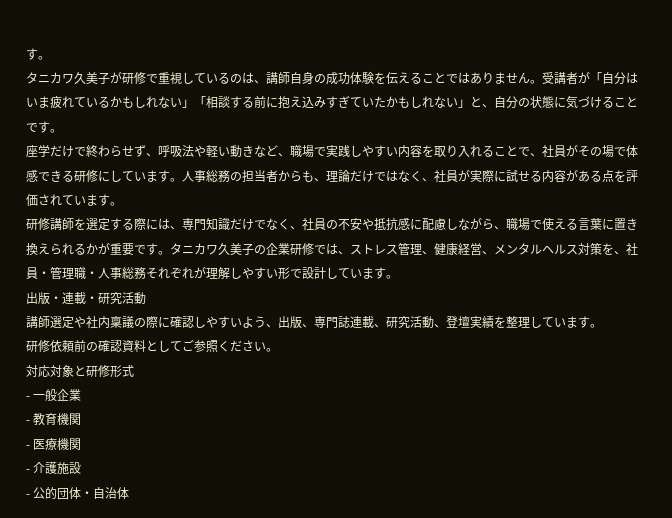す。
タニカワ久美子が研修で重視しているのは、講師自身の成功体験を伝えることではありません。受講者が「自分はいま疲れているかもしれない」「相談する前に抱え込みすぎていたかもしれない」と、自分の状態に気づけることです。
座学だけで終わらせず、呼吸法や軽い動きなど、職場で実践しやすい内容を取り入れることで、社員がその場で体感できる研修にしています。人事総務の担当者からも、理論だけではなく、社員が実際に試せる内容がある点を評価されています。
研修講師を選定する際には、専門知識だけでなく、社員の不安や抵抗感に配慮しながら、職場で使える言葉に置き換えられるかが重要です。タニカワ久美子の企業研修では、ストレス管理、健康経営、メンタルヘルス対策を、社員・管理職・人事総務それぞれが理解しやすい形で設計しています。
出版・連載・研究活動
講師選定や社内稟議の際に確認しやすいよう、出版、専門誌連載、研究活動、登壇実績を整理しています。
研修依頼前の確認資料としてご参照ください。
対応対象と研修形式
- 一般企業
- 教育機関
- 医療機関
- 介護施設
- 公的団体・自治体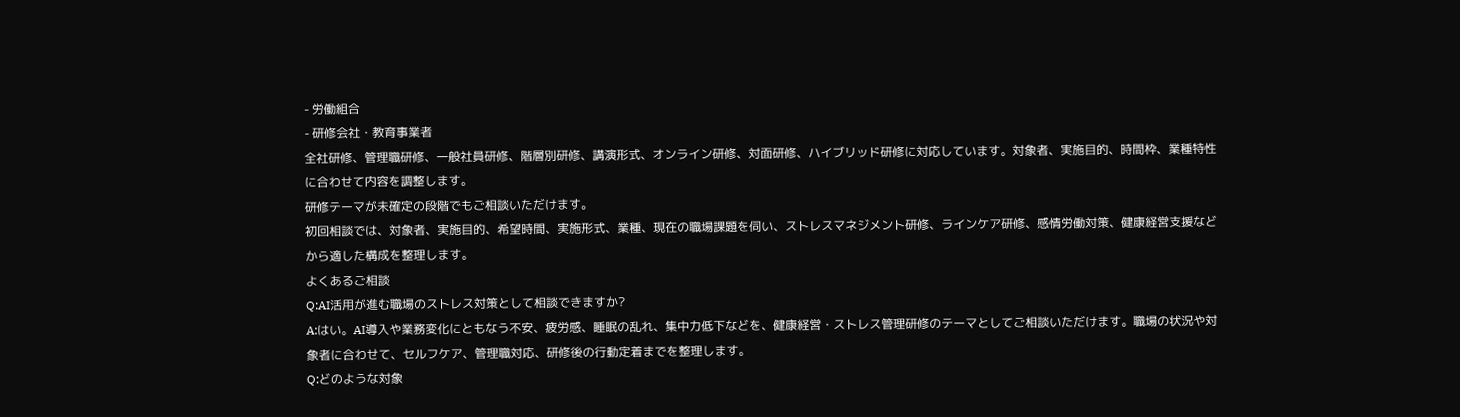- 労働組合
- 研修会社・教育事業者
全社研修、管理職研修、一般社員研修、階層別研修、講演形式、オンライン研修、対面研修、ハイブリッド研修に対応しています。対象者、実施目的、時間枠、業種特性に合わせて内容を調整します。
研修テーマが未確定の段階でもご相談いただけます。
初回相談では、対象者、実施目的、希望時間、実施形式、業種、現在の職場課題を伺い、ストレスマネジメント研修、ラインケア研修、感情労働対策、健康経営支援などから適した構成を整理します。
よくあるご相談
Q:AI活用が進む職場のストレス対策として相談できますか?
A:はい。AI導入や業務変化にともなう不安、疲労感、睡眠の乱れ、集中力低下などを、健康経営・ストレス管理研修のテーマとしてご相談いただけます。職場の状況や対象者に合わせて、セルフケア、管理職対応、研修後の行動定着までを整理します。
Q:どのような対象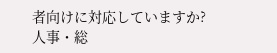者向けに対応していますか?
人事・総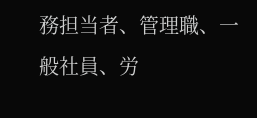務担当者、管理職、一般社員、労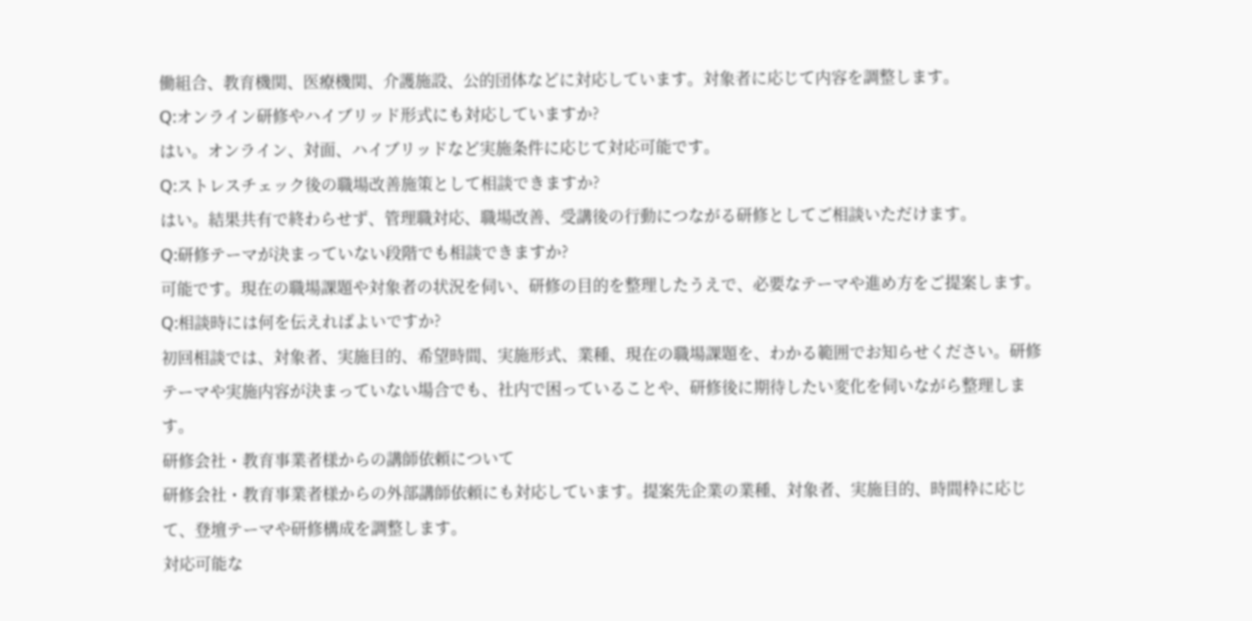働組合、教育機関、医療機関、介護施設、公的団体などに対応しています。対象者に応じて内容を調整します。
Q:オンライン研修やハイブリッド形式にも対応していますか?
はい。オンライン、対面、ハイブリッドなど実施条件に応じて対応可能です。
Q:ストレスチェック後の職場改善施策として相談できますか?
はい。結果共有で終わらせず、管理職対応、職場改善、受講後の行動につながる研修としてご相談いただけます。
Q:研修テーマが決まっていない段階でも相談できますか?
可能です。現在の職場課題や対象者の状況を伺い、研修の目的を整理したうえで、必要なテーマや進め方をご提案します。
Q:相談時には何を伝えればよいですか?
初回相談では、対象者、実施目的、希望時間、実施形式、業種、現在の職場課題を、わかる範囲でお知らせください。研修テーマや実施内容が決まっていない場合でも、社内で困っていることや、研修後に期待したい変化を伺いながら整理します。
研修会社・教育事業者様からの講師依頼について
研修会社・教育事業者様からの外部講師依頼にも対応しています。提案先企業の業種、対象者、実施目的、時間枠に応じて、登壇テーマや研修構成を調整します。
対応可能な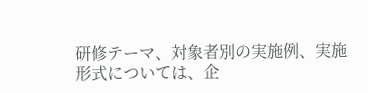研修テーマ、対象者別の実施例、実施形式については、企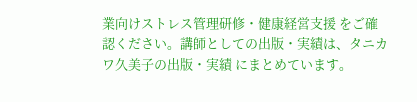業向けストレス管理研修・健康経営支援 をご確認ください。講師としての出版・実績は、タニカワ久美子の出版・実績 にまとめています。